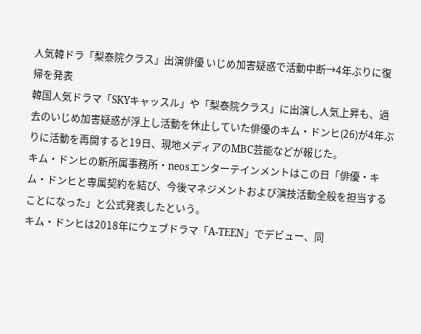人気韓ドラ「梨泰院クラス」出演俳優 いじめ加害疑惑で活動中断→4年ぶりに復帰を発表
韓国人気ドラマ「SKYキャッスル」や「梨泰院クラス」に出演し人気上昇も、過去のいじめ加害疑惑が浮上し活動を休止していた俳優のキム・ドンヒ(26)が4年ぶりに活動を再開すると19日、現地メディアのMBC芸能などが報じた。
キム・ドンヒの新所属事務所・neosエンターテインメントはこの日「俳優・キム・ドンヒと専属契約を結び、今後マネジメントおよび演技活動全般を担当することになった」と公式発表したという。
キム・ドンヒは2018年にウェブドラマ「A-TEEN」でデビュー、同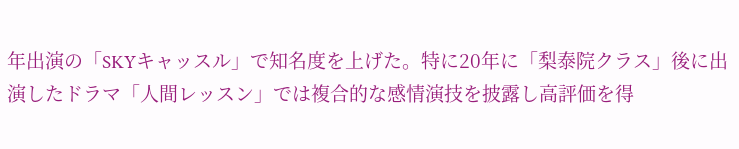年出演の「SKYキャッスル」で知名度を上げた。特に20年に「梨泰院クラス」後に出演したドラマ「人間レッスン」では複合的な感情演技を披露し高評価を得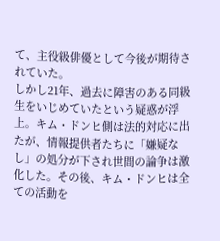て、主役級俳優として今後が期待されていた。
しかし21年、過去に障害のある同級生をいじめていたという疑惑が浮上。キム・ドンヒ側は法的対応に出たが、情報提供者たちに「嫌疑なし」の処分が下され世間の論争は激化した。その後、キム・ドンヒは全ての活動を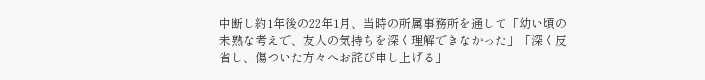中断し約1年後の22年1月、当時の所属事務所を通して「幼い頃の未熟な考えで、友人の気持ちを深く理解できなかった」「深く反省し、傷ついた方々へお詫び申し上げる」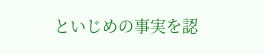といじめの事実を認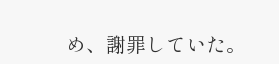め、謝罪していた。